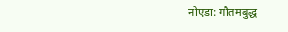नोएडा: गौतमबुद्ध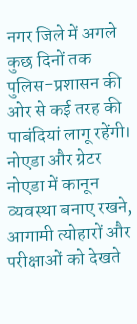नगर जिले में अगले कुछ दिनों तक पुलिस-प्रशासन की ओर से कई तरह की पाबंदियां लागू रहेंगी। नोएडा और ग्रेटर नोएडा में कानून व्यवस्था बनाए रखने, आगामी त्योहारों और परीक्षाओं को देखते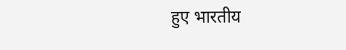हुए भारतीय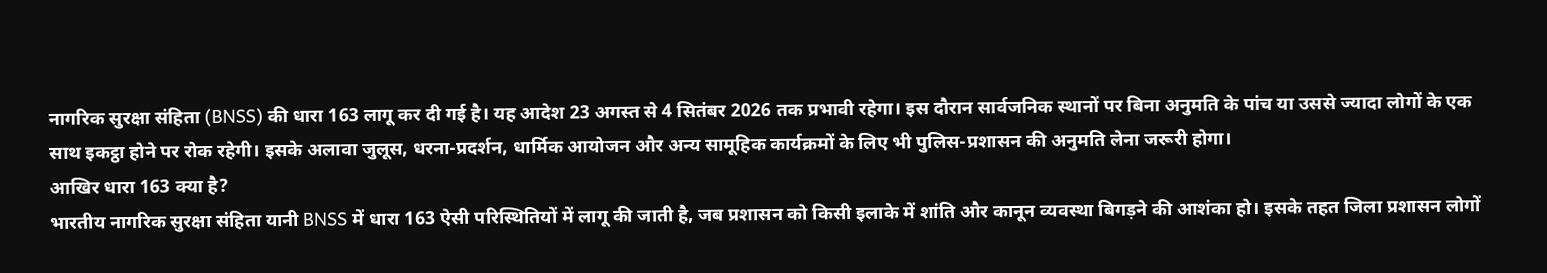नागरिक सुरक्षा संहिता (BNSS) की धारा 163 लागू कर दी गई है। यह आदेश 23 अगस्त से 4 सितंबर 2026 तक प्रभावी रहेगा। इस दौरान सार्वजनिक स्थानों पर बिना अनुमति के पांच या उससे ज्यादा लोगों के एक साथ इकट्ठा होने पर रोक रहेगी। इसके अलावा जुलूस, धरना-प्रदर्शन, धार्मिक आयोजन और अन्य सामूहिक कार्यक्रमों के लिए भी पुलिस-प्रशासन की अनुमति लेना जरूरी होगा।
आखिर धारा 163 क्या है?
भारतीय नागरिक सुरक्षा संहिता यानी BNSS में धारा 163 ऐसी परिस्थितियों में लागू की जाती है, जब प्रशासन को किसी इलाके में शांति और कानून व्यवस्था बिगड़ने की आशंका हो। इसके तहत जिला प्रशासन लोगों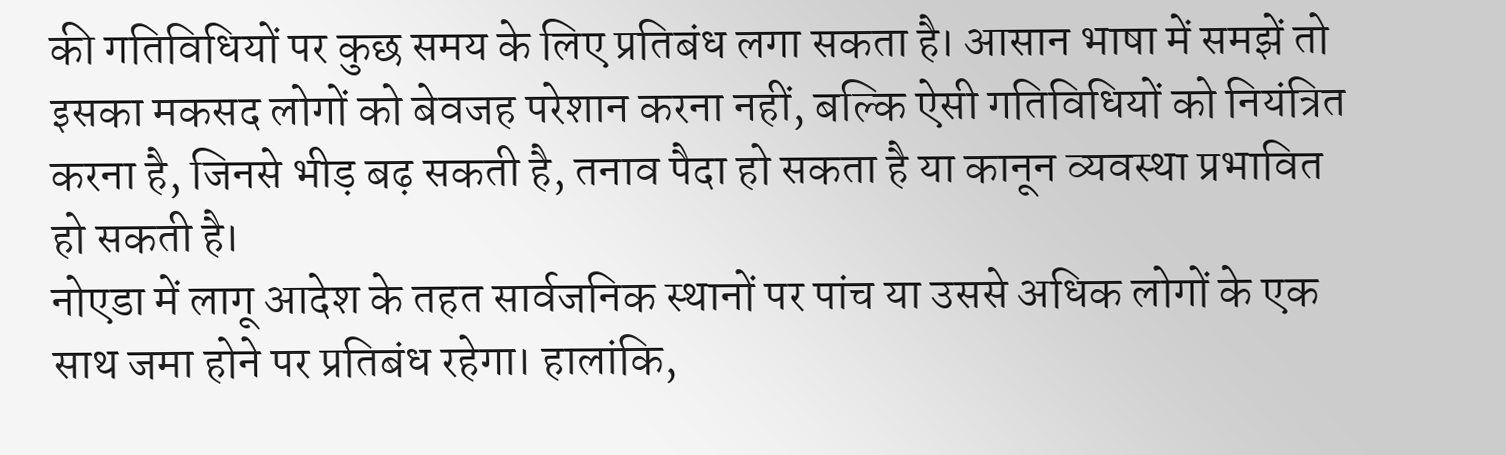की गतिविधियों पर कुछ समय के लिए प्रतिबंध लगा सकता है। आसान भाषा में समझें तो इसका मकसद लोगों को बेवजह परेशान करना नहीं, बल्कि ऐसी गतिविधियों को नियंत्रित करना है, जिनसे भीड़ बढ़ सकती है, तनाव पैदा हो सकता है या कानून व्यवस्था प्रभावित हो सकती है।
नोएडा में लागू आदेश के तहत सार्वजनिक स्थानों पर पांच या उससे अधिक लोगों के एक साथ जमा होने पर प्रतिबंध रहेगा। हालांकि,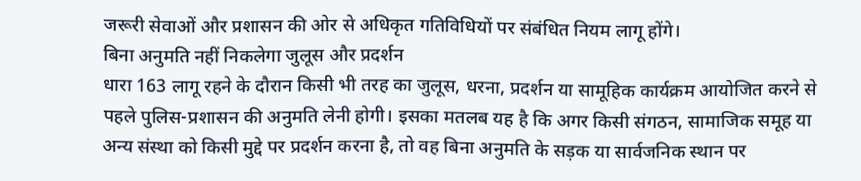जरूरी सेवाओं और प्रशासन की ओर से अधिकृत गतिविधियों पर संबंधित नियम लागू होंगे।
बिना अनुमति नहीं निकलेगा जुलूस और प्रदर्शन
धारा 163 लागू रहने के दौरान किसी भी तरह का जुलूस, धरना, प्रदर्शन या सामूहिक कार्यक्रम आयोजित करने से पहले पुलिस-प्रशासन की अनुमति लेनी होगी। इसका मतलब यह है कि अगर किसी संगठन, सामाजिक समूह या अन्य संस्था को किसी मुद्दे पर प्रदर्शन करना है, तो वह बिना अनुमति के सड़क या सार्वजनिक स्थान पर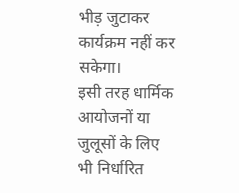भीड़ जुटाकर कार्यक्रम नहीं कर सकेगा।
इसी तरह धार्मिक आयोजनों या जुलूसों के लिए भी निर्धारित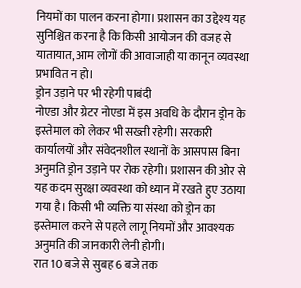नियमों का पालन करना होगा। प्रशासन का उद्देश्य यह सुनिश्चित करना है कि किसी आयोजन की वजह से यातायात, आम लोगों की आवाजाही या कानून व्यवस्था प्रभावित न हो।
ड्रोन उड़ाने पर भी रहेगी पाबंदी
नोएडा और ग्रेटर नोएडा में इस अवधि के दौरान ड्रोन के इस्तेमाल को लेकर भी सख्ती रहेगी। सरकारी कार्यालयों और संवेदनशील स्थानों के आसपास बिना अनुमति ड्रोन उड़ाने पर रोक रहेगी। प्रशासन की ओर से यह कदम सुरक्षा व्यवस्था को ध्यान में रखते हुए उठाया गया है। किसी भी व्यक्ति या संस्था को ड्रोन का इस्तेमाल करने से पहले लागू नियमों और आवश्यक अनुमति की जानकारी लेनी होगी।
रात 10 बजे से सुबह 6 बजे तक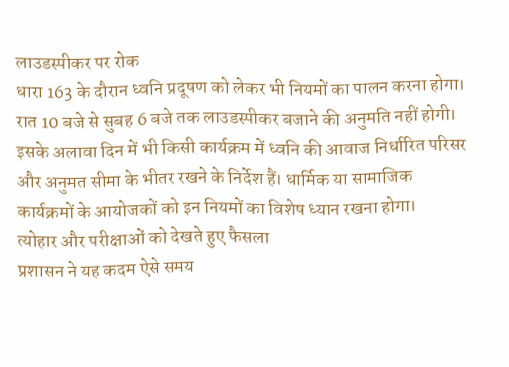लाउडस्पीकर पर रोक
धारा 163 के दौरान ध्वनि प्रदूषण को लेकर भी नियमों का पालन करना होगा। रात 10 बजे से सुबह 6 बजे तक लाउडस्पीकर बजाने की अनुमति नहीं होगी। इसके अलावा दिन में भी किसी कार्यक्रम में ध्वनि की आवाज निर्धारित परिसर और अनुमत सीमा के भीतर रखने के निर्देश हैं। धार्मिक या सामाजिक कार्यक्रमों के आयोजकों को इन नियमों का विशेष ध्यान रखना होगा।
त्योहार और परीक्षाओं को देखते हुए फैसला
प्रशासन ने यह कदम ऐसे समय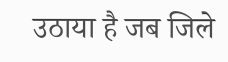उठाया है जब जिले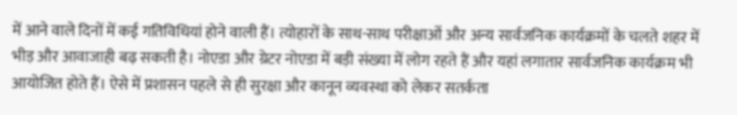में आने वाले दिनों में कई गतिविधियां होने वाली हैं। त्योहारों के साथ-साथ परीक्षाओं और अन्य सार्वजनिक कार्यक्रमों के चलते शहर में भीड़ और आवाजाही बढ़ सकती है। नोएडा और ग्रेटर नोएडा में बड़ी संख्या में लोग रहते हैं और यहां लगातार सार्वजनिक कार्यक्रम भी आयोजित होते हैं। ऐसे में प्रशासन पहले से ही सुरक्षा और कानून व्यवस्था को लेकर सतर्कता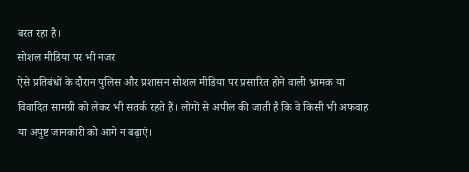बरत रहा है।
सोशल मीडिया पर भी नजर
ऐसे प्रतिबंधों के दौरान पुलिस और प्रशासन सोशल मीडिया पर प्रसारित होने वाली भ्रामक या विवादित सामग्री को लेकर भी सतर्क रहते हैं। लोगों से अपील की जाती है कि वे किसी भी अफवाह या अपुष्ट जानकारी को आगे न बढ़ाएं।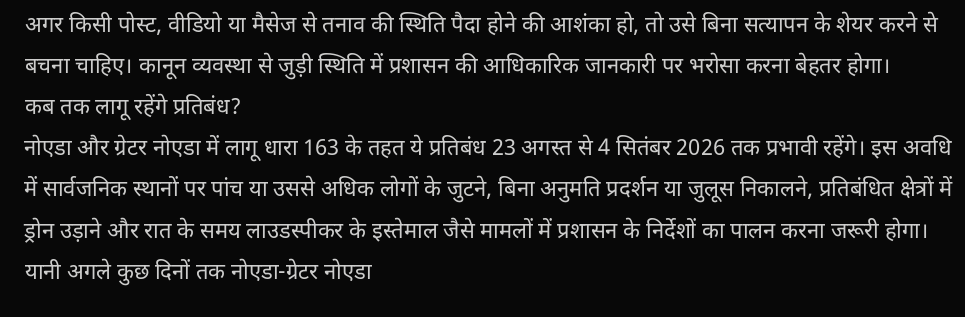अगर किसी पोस्ट, वीडियो या मैसेज से तनाव की स्थिति पैदा होने की आशंका हो, तो उसे बिना सत्यापन के शेयर करने से बचना चाहिए। कानून व्यवस्था से जुड़ी स्थिति में प्रशासन की आधिकारिक जानकारी पर भरोसा करना बेहतर होगा।
कब तक लागू रहेंगे प्रतिबंध?
नोएडा और ग्रेटर नोएडा में लागू धारा 163 के तहत ये प्रतिबंध 23 अगस्त से 4 सितंबर 2026 तक प्रभावी रहेंगे। इस अवधि में सार्वजनिक स्थानों पर पांच या उससे अधिक लोगों के जुटने, बिना अनुमति प्रदर्शन या जुलूस निकालने, प्रतिबंधित क्षेत्रों में ड्रोन उड़ाने और रात के समय लाउडस्पीकर के इस्तेमाल जैसे मामलों में प्रशासन के निर्देशों का पालन करना जरूरी होगा।
यानी अगले कुछ दिनों तक नोएडा-ग्रेटर नोएडा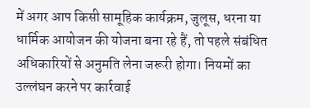में अगर आप किसी सामूहिक कार्यक्रम, जुलूस, धरना या धार्मिक आयोजन की योजना बना रहे हैं, तो पहले संबंधित अधिकारियों से अनुमति लेना जरूरी होगा। नियमों का उल्लंघन करने पर कार्रवाई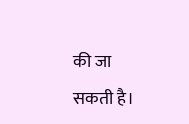की जा सकती है।